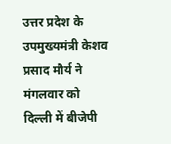उत्तर प्रदेश के उपमुख्यमंत्री केशव प्रसाद मौर्य ने मंगलवार को दिल्ली में बीजेपी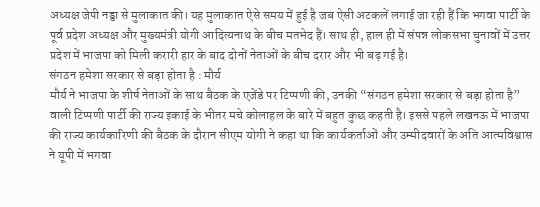अध्यक्ष जेपी नड्डा से मुलाकात की। यह मुलाकात ऐसे समय में हुई है जब ऐसी अटकलें लगाई जा रही हैं कि भगवा पार्टी के पूर्व प्रदेश अध्यक्ष और मुख्यमंत्री योगी आदित्यनाथ के बीच मतभेद हैं। साथ ही, हाल ही में संपन्न लोकसभा चुनावों में उत्तर प्रदेश में भाजपा को मिली करारी हार के बाद दोनों नेताओं के बीच दरार और भी बढ़ गई है।
संगठन हमेशा सरकार से बड़ा होता है : मौर्य
मौर्य ने भाजपा के शीर्ष नेताओं के साथ बैठक के एजेंडे पर टिप्पणी की, उनकी “संगठन हमेशा सरकार से बड़ा होता है” वाली टिप्पणी पार्टी की राज्य इकाई के भीतर मचे कोलाहल के बारे में बहुत कुछ कहती है। इससे पहले लखनऊ में भाजपा की राज्य कार्यकारिणी की बैठक के दौरान सीएम योगी ने कहा था कि कार्यकर्ताओं और उम्मीदवारों के अति आत्मविश्वास ने यूपी में भगवा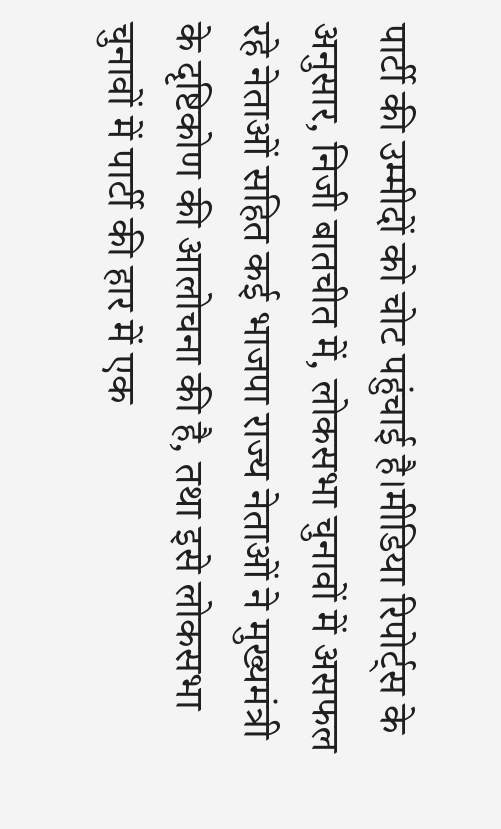पार्टी की उम्मीदों को चोट पहुंचाई है।मीडिया रिपोर्ट्स के अनुसार, निजी बातचीत में, लोकसभा चुनावों में असफल रहे नेताओं सहित कई भाजपा राज्य नेताओं ने मुख्यमंत्री के दृष्टिकोण की आलोचना की है, तथा इसे लोकसभा चुनावों में पार्टी की हार में एक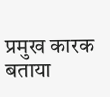प्रमुख कारक बताया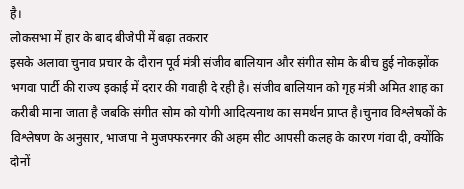है।
लोकसभा में हार के बाद बीजेपी में बढ़ा तकरार
इसके अलावा चुनाव प्रचार के दौरान पूर्व मंत्री संजीव बालियान और संगीत सोम के बीच हुई नोकझोंक भगवा पार्टी की राज्य इकाई में दरार की गवाही दे रही है। संजीव बालियान को गृह मंत्री अमित शाह का करीबी माना जाता है जबकि संगीत सोम को योगी आदित्यनाथ का समर्थन प्राप्त है।चुनाव विश्लेषकों के विश्लेषण के अनुसार, भाजपा ने मुजफ्फरनगर की अहम सीट आपसी कलह के कारण गंवा दी, क्योंकि दोनों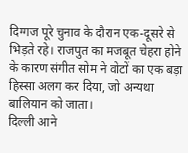दिग्गज पूरे चुनाव के दौरान एक-दूसरे से भिड़ते रहे। राजपुत का मजबूत चेहरा होने के कारण संगीत सोम ने वोटों का एक बड़ा हिस्सा अलग कर दिया, जो अन्यथा बालियान को जाता।
दिल्ली आने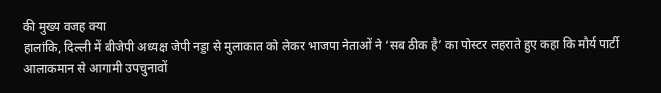की मुख्य वजह क्या
हालांकि, दिल्ली में बीजेपी अध्यक्ष जेपी नड्डा से मुलाकात को लेकर भाजपा नेताओं ने ‘सब ठीक है’ का पोस्टर लहराते हुए कहा कि मौर्य पार्टी आलाकमान से आगामी उपचुनावों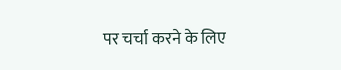पर चर्चा करने के लिए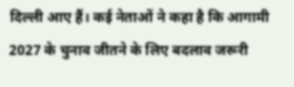दिल्ली आए हैं। कई नेताओं ने कहा है कि आगामी 2027 के चुनाव जीतने के लिए बदलाव जरूरी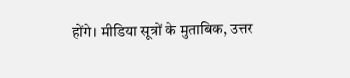होंगे। मीडिया सूत्रों के मुताबिक, उत्तर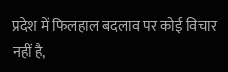प्रदेश में फिलहाल बदलाव पर कोई विचार नहीं है,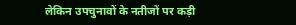लेकिन उपचुनावों के नतीजों पर कड़ी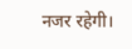नजर रहेगी।